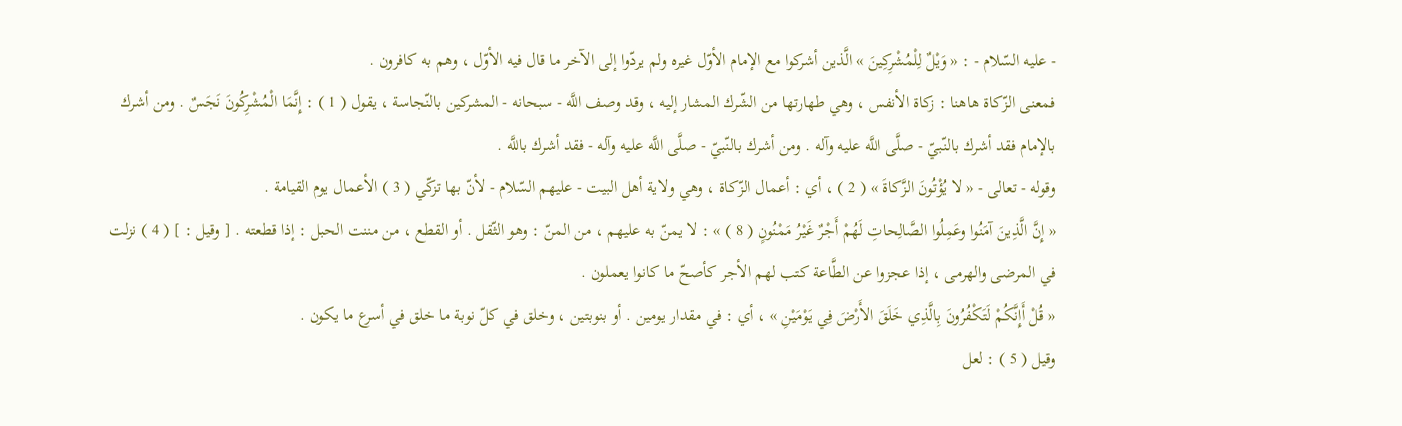- عليه السّلام - : « وَيْلٌ لِلْمُشْرِكِينَ » الَّذين أشركوا مع الإمام الأوّل غيره ولم يردّوا إلى الآخر ما قال فيه الأوّل ، وهم به كافرون .
فمعنى الزّكاة هاهنا : زكاة الأنفس ، وهي طهارتها من الشّرك المشار إليه ، وقد وصف اللَّه - سبحانه - المشركين بالنّجاسة ، يقول ( 1 ) : إِنَّمَا الْمُشْرِكُونَ نَجَسٌ . ومن أشرك بالإمام فقد أشرك بالنّبيّ - صلَّى اللَّه عليه وآله . ومن أشرك بالنّبيّ - صلَّى اللَّه عليه وآله - فقد أشرك باللَّه .
وقوله - تعالى - « لا يُؤْتُونَ الزَّكاةَ » ( 2 ) ، أي : أعمال الزّكاة ، وهي ولاية أهل البيت - عليهم السّلام - لأنّ بها تزكّي ( 3 ) الأعمال يوم القيامة .
« إِنَّ الَّذِينَ آمَنُوا وعَمِلُوا الصَّالِحاتِ لَهُمْ أَجْرٌ غَيْرُ مَمْنُونٍ ( 8 ) » : لا يمنّ به عليهم ، من المنّ : وهو الثّقل . أو القطع ، من مننت الحبل : إذا قطعته . [ وقيل : ] ( 4 ) نزلت في المرضى والهرمى ، إذا عجزوا عن الطَّاعة كتب لهم الأجر كأصحّ ما كانوا يعملون .
« قُلْ أَإِنَّكُمْ لَتَكْفُرُونَ بِالَّذِي خَلَقَ الأَرْضَ فِي يَوْمَيْنِ » ، أي : في مقدار يومين . أو بنوبتين ، وخلق في كلّ نوبة ما خلق في أسرع ما يكون .
وقيل ( 5 ) : لعل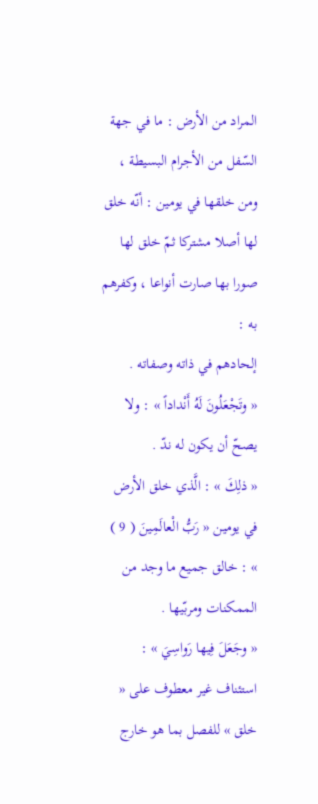المراد من الأرض : ما في جهة السّفل من الأجرام البسيطة ، ومن خلقها في يومين : أنّه خلق لها أصلا مشتركا ثمّ خلق لها صورا بها صارت أنواعا ، وكفرهم به :
إلحادهم في ذاته وصفاته .
« وتَجْعَلُونَ لَهُ أَنْداداً » : ولا يصحّ أن يكون له ندّ .
« ذلِكَ » : الَّذي خلق الأرض في يومين « رَبُّ الْعالَمِينَ ( 9 ) » : خالق جميع ما وجد من الممكنات ومربّيها .
« وجَعَلَ فِيها رَواسِيَ » : استئناف غير معطوف على « خلق » للفصل بما هو خارج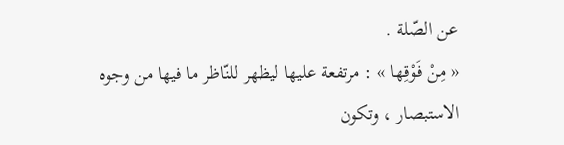عن الصّلة .
« مِنْ فَوْقِها » : مرتفعة عليها ليظهر للنّاظر ما فيها من وجوه الاستبصار ، وتكون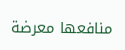منافعها معرضة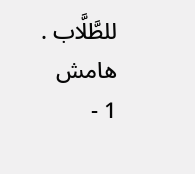للطَّلَّاب .
هامش
1 -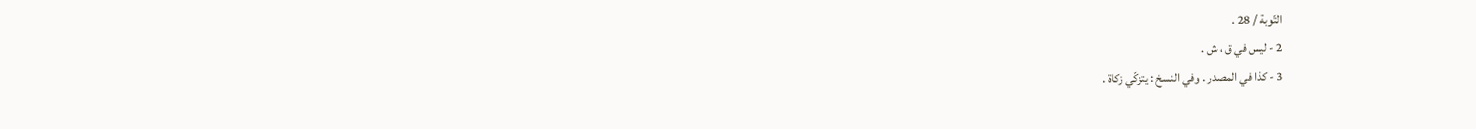التّوبة / 28 .
2 - ليس في ق ، ش .
3 - كذا في المصدر . وفي النسخ : يتزكّي زكاة .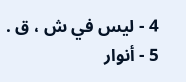4 - ليس في ش ، ق .
5 - أنوار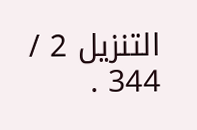التنزيل 2 / 344 .